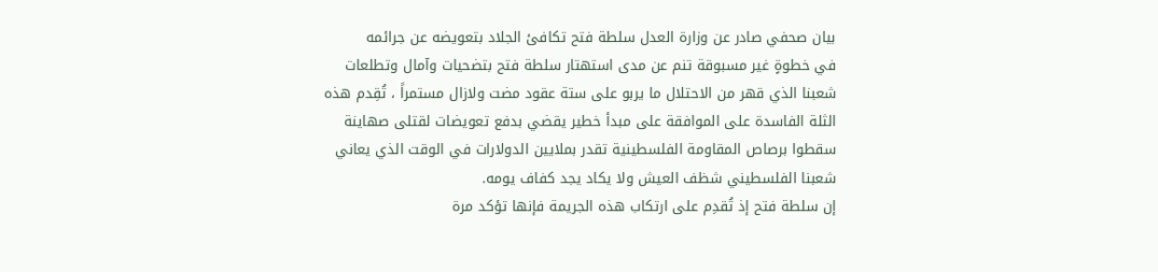بيان صحفي صادر عن وزارة العدل سلطة فتح تكافئ الجلاد بتعويضه عن جرائمه
في خطوةٍ غير مسبوقة تنم عن مدى استهتار سلطة فتح بتضحيات وآمال وتطلعات شعبنا الذي قهر من الاحتلال ما يربو على ستة عقود مضت ولازال مستمراً ، تُقِدم هذه الثلة الفاسدة على الموافقة على مبدأ خطير يقضي بدفع تعويضات لقتلى صهاينة سقطوا برصاص المقاومة الفلسطينية تقدر بملايين الدولارات في الوقت الذي يعاني شعبنا الفلسطيني شظف العيش ولا يكاد يجد كفاف يومه.
إن سلطة فتح إذ تُقدِم على ارتكاب هذه الجريمة فإنها تؤكد مرة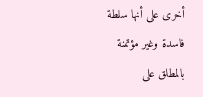أخرى على أنها سلطة فاسدة وغير مؤتمنة بالمطلق على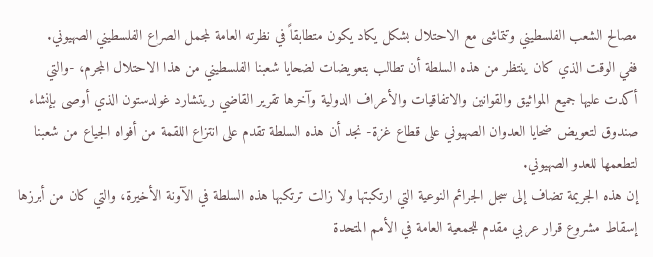مصالح الشعب الفلسطيني وتتماشى مع الاحتلال بشكل يكاد يكون متطابقاً في نظرته العامة لمجمل الصراع الفلسطيني الصهيوني.
ففي الوقت الذي كان ينتظر من هذه السلطة أن تطالب بتعويضات لضحايا شعبنا الفلسطيني من هذا الاحتلال المجرم، -والتي أكدت عليها جميع المواثيق والقوانين والاتفاقيات والأعراف الدولية وآخرها تقرير القاضي ريتشارد غولدستون الذي أوصى بإنشاء صندوق لتعويض ضحايا العدوان الصهيوني على قطاع غزة- نجد أن هذه السلطة تقدم على انتزاع اللقمة من أفواه الجياع من شعبنا لتطعمها للعدو الصهيوني.
إن هذه الجريمة تضاف إلى سجل الجرائم النوعية التي ارتكبتها ولا زالت ترتكبها هذه السلطة في الآونة الأخيرة، والتي كان من أبرزها إسقاط مشروع قرار عربي مقدم للجمعية العامة في الأمم المتحدة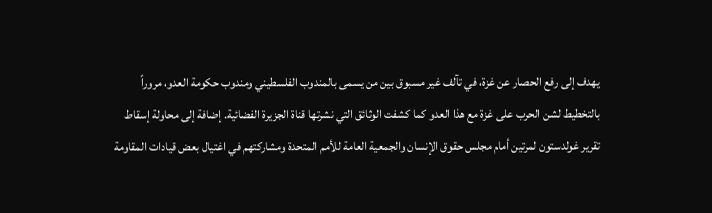يهدف إلى رفع الحصار عن غزة، في تآلف غير مسبوق بين من يسمى بالمندوب الفلسطيني ومندوب حكومة العدو، مروراً بالتخطيط لشن الحرب على غزة مع هذا العدو كما كشفت الوثائق التي نشرتها قناة الجزيرة الفضائية. إضافة إلى محاولة إسقاط تقرير غولدستون لمرتين أمام مجلس حقوق الإنسان والجمعية العامة للأمم المتحدة ومشاركتهم في اغتيال بعض قيادات المقاومة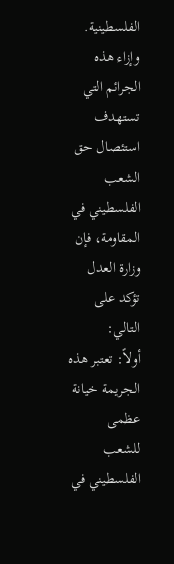الفلسطينية.
وإزاء هذه الجرائم التي تستهدف استئصال حق الشعب الفلسطيني في المقاومة، فإن وزارة العدل تؤكد على التالي:
أولاً: تعتبر هذه الجريمة خيانة عظمى للشعب الفلسطيني في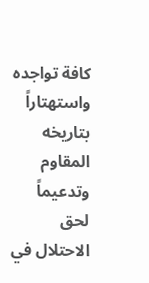كافة تواجده واستهتاراً بتاريخه المقاوم وتدعيماً لحق الاحتلال في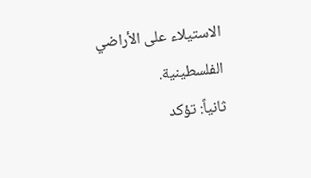الاستيلاء على الأراضي الفلسطينية.
ثانياً: تؤكد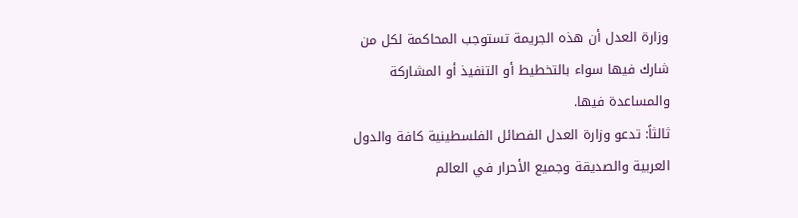وزارة العدل أن هذه الجريمة تستوجب المحاكمة لكل من شارك فيها سواء بالتخطيط أو التنفيذ أو المشاركة والمساعدة فيها.
ثالثاً: تدعو وزارة العدل الفصائل الفلسطينية كافة والدول العربية والصديقة وجميع الأحرار في العالم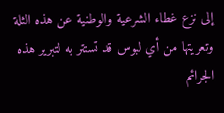إلى نزع غطاء الشرعية والوطنية عن هذه الثلة وتعريتها من أي لبوس قد تستتر به لتبرير هذه الجرائم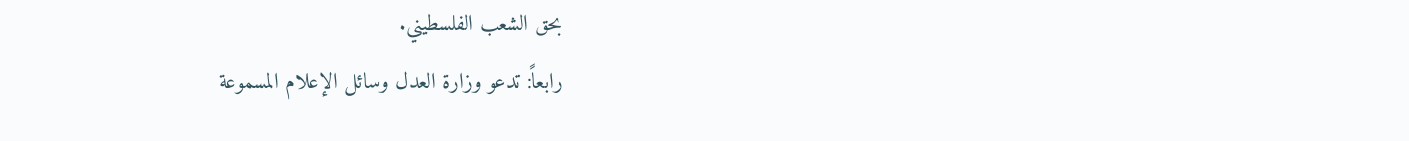بحق الشعب الفلسطيني.
رابعاً: تدعو وزارة العدل وسائل الإعلام المسموعة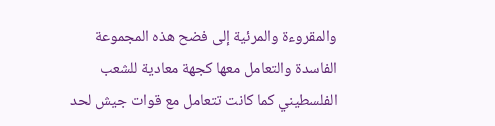والمقروءة والمرئية إلى فضح هذه المجموعة الفاسدة والتعامل معها كجهة معادية للشعب الفلسطيني كما كانت تتعامل مع قوات جيش لحد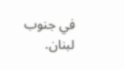في جنوب لبنان.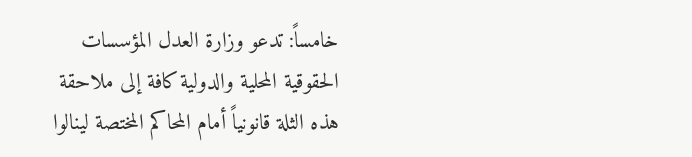خامساً: تدعو وزارة العدل المؤسسات الحقوقية المحلية والدولية كافة إلى ملاحقة هذه الثلة قانونياً أمام المحاكم المختصة لينالوا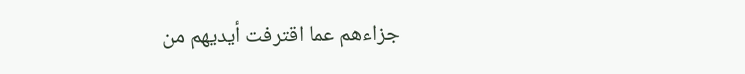جزاءهم عما اقترفت أيديهم من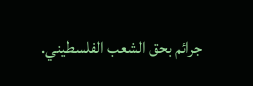جرائم بحق الشعب الفلسطيني.